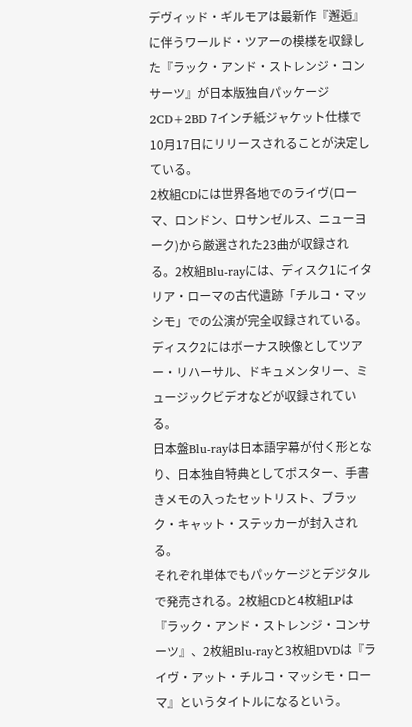デヴィッド・ギルモアは最新作『邂逅』に伴うワールド・ツアーの模様を収録した『ラック・アンド・ストレンジ・コンサーツ』が日本版独自パッケージ2CD+2BD 7インチ紙ジャケット仕様で10月17日にリリースされることが決定している。
2枚組CDには世界各地でのライヴ(ローマ、ロンドン、ロサンゼルス、ニューヨーク)から厳選された23曲が収録される。2枚組Blu-rayには、ディスク1にイタリア・ローマの古代遺跡「チルコ・マッシモ」での公演が完全収録されている。ディスク2にはボーナス映像としてツアー・リハーサル、ドキュメンタリー、ミュージックビデオなどが収録されている。
日本盤Blu-rayは日本語字幕が付く形となり、日本独自特典としてポスター、手書きメモの入ったセットリスト、ブラック・キャット・ステッカーが封入される。
それぞれ単体でもパッケージとデジタルで発売される。2枚組CDと4枚組LPは『ラック・アンド・ストレンジ・コンサーツ』、2枚組Blu-rayと3枚組DVDは『ライヴ・アット・チルコ・マッシモ・ローマ』というタイトルになるという。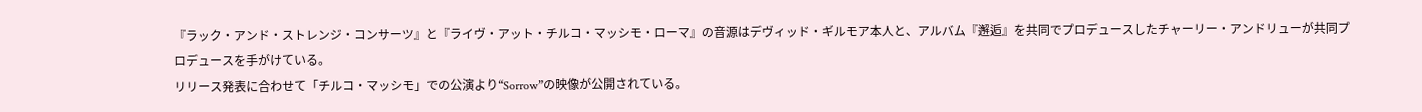『ラック・アンド・ストレンジ・コンサーツ』と『ライヴ・アット・チルコ・マッシモ・ローマ』の音源はデヴィッド・ギルモア本人と、アルバム『邂逅』を共同でプロデュースしたチャーリー・アンドリューが共同プロデュースを手がけている。
リリース発表に合わせて「チルコ・マッシモ」での公演より“Sorrow”の映像が公開されている。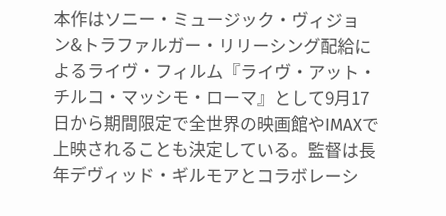本作はソニー・ミュージック・ヴィジョン&トラファルガー・リリーシング配給によるライヴ・フィルム『ライヴ・アット・チルコ・マッシモ・ローマ』として9月17日から期間限定で全世界の映画館やIMAXで上映されることも決定している。監督は長年デヴィッド・ギルモアとコラボレーシ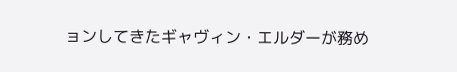ョンしてきたギャヴィン・エルダーが務め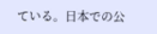ている。日本での公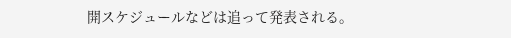開スケジュールなどは追って発表される。